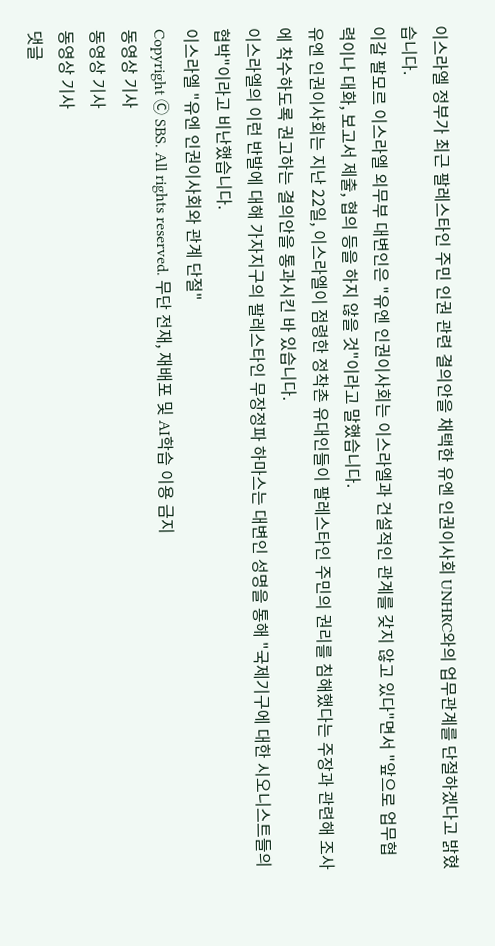이스라엘 정부가 최근 팔레스타인 주민 인권 관련 결의안을 채택한 유엔 인권이사회 UNHRC와의 업무관계를 단절하겠다고 밝혔습니다.
이갈 팔모르 이스라엘 외무부 대변인은 "유엔 인권이사회는 이스라엘과 건설적인 관계를 갖지 않고 있다"면서 "앞으로 업무협력이나 대화, 보고서 제출, 협의 등을 하지 않을 것"이라고 말했습니다.
유엔 인권이사회는 지난 22일, 이스라엘이 점령한 정착촌 유대인들이 팔레스타인 주민의 권리를 침해했다는 주장과 관련해 조사에 착수하도록 권고하는 결의안을 통과시킨 바 있습니다.
이스라엘의 이런 반발에 대해 가자지구의 팔레스타인 무장정파 하마스는 대변인 성명을 통해 "국제기구에 대한 시오니스트들의 협박"이라고 비난했습니다.
이스라엘 "유엔 인권이사회와 관계 단절"
Copyright Ⓒ SBS. All rights reserved. 무단 전재, 재배포 및 AI학습 이용 금지
동영상 기사
동영상 기사
동영상 기사
댓글